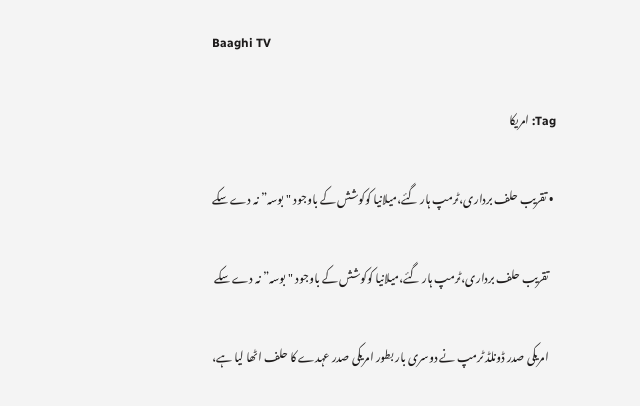Baaghi TV

Tag: امریکا

  • تقریب حلف برداری،ٹرمپ ہار گئے،میلانیا کوکوشش کے باوجود "بوسہ” نہ دے سکے

    تقریب حلف برداری،ٹرمپ ہار گئے،میلانیا کوکوشش کے باوجود "بوسہ” نہ دے سکے

    امریکی صدر ڈونلڈ ٹرمپ نے دوسری بار بطور امریکی صدر عہدے کا حلف اٹھا لیا ہے،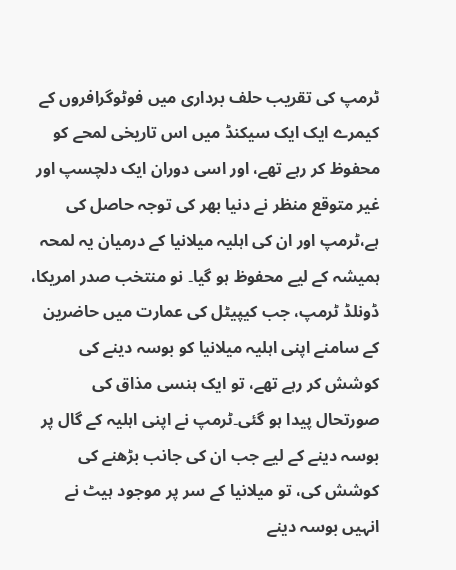ٹرمپ کی تقریب حلف برداری میں فوٹوگرافروں کے کیمرے ایک ایک سیکنڈ میں اس تاریخی لمحے کو محفوظ کر رہے تھے، اور اسی دوران ایک دلچسپ اور غیر متوقع منظر نے دنیا بھر کی توجہ حاصل کی ہے،ٹرمپ اور ان کی اہلیہ میلانیا کے درمیان یہ لمحہ ہمیشہ کے لیے محفوظ ہو گیا۔ نو منتخب صدر امریکا، ڈونلڈ ٹرمپ، جب کیپیٹل کی عمارت میں حاضرین کے سامنے اپنی اہلیہ میلانیا کو بوسہ دینے کی کوشش کر رہے تھے، تو ایک ہنسی مذاق کی صورتحال پیدا ہو گئی۔ٹرمپ نے اپنی اہلیہ کے گال پر بوسہ دینے کے لیے جب ان کی جانب بڑھنے کی کوشش کی، تو میلانیا کے سر پر موجود ہیٹ نے انہیں بوسہ دینے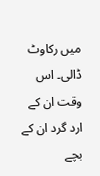میں رکاوٹ ڈالی۔ اس وقت ان کے ارد گرد ان کے بچے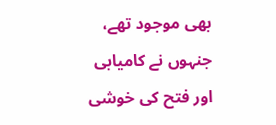بھی موجود تھے، جنہوں نے کامیابی اور فتح کی خوشی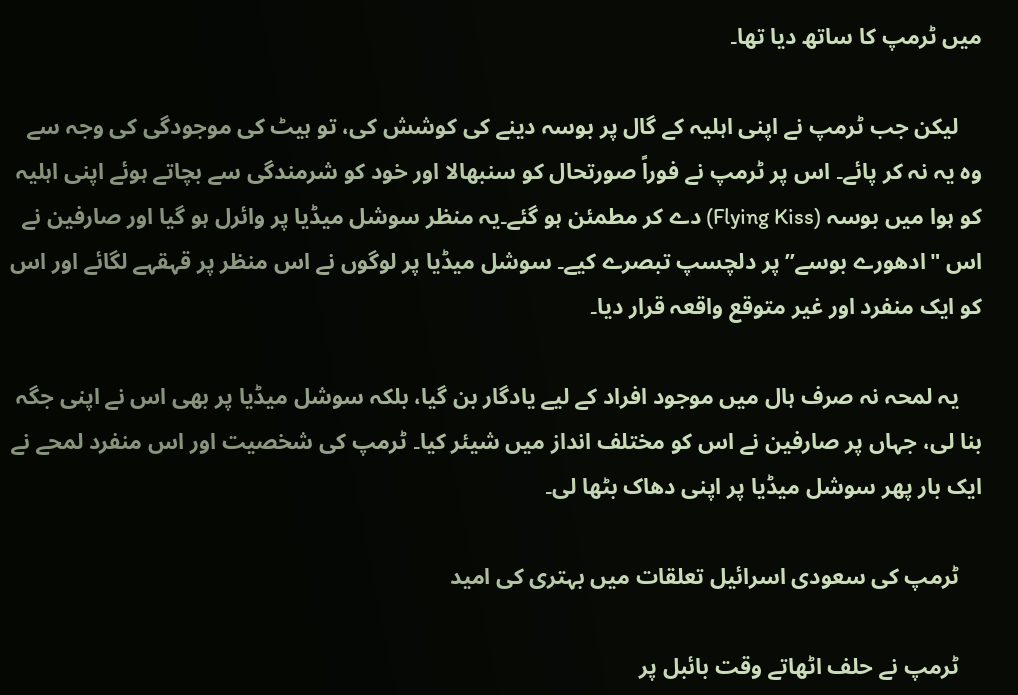میں ٹرمپ کا ساتھ دیا تھا۔

    لیکن جب ٹرمپ نے اپنی اہلیہ کے گال پر بوسہ دینے کی کوشش کی، تو ہیٹ کی موجودگی کی وجہ سے وہ یہ نہ کر پائے۔ اس پر ٹرمپ نے فوراً صورتحال کو سنبھالا اور خود کو شرمندگی سے بچاتے ہوئے اپنی اہلیہ کو ہوا میں بوسہ (Flying Kiss) دے کر مطمئن ہو گئے۔یہ منظر سوشل میڈیا پر وائرل ہو گیا اور صارفین نے اس "ادھورے بوسے” پر دلچسپ تبصرے کیے۔ سوشل میڈیا پر لوگوں نے اس منظر پر قہقہے لگائے اور اس کو ایک منفرد اور غیر متوقع واقعہ قرار دیا۔

    یہ لمحہ نہ صرف ہال میں موجود افراد کے لیے یادگار بن گیا، بلکہ سوشل میڈیا پر بھی اس نے اپنی جگہ بنا لی، جہاں پر صارفین نے اس کو مختلف انداز میں شیئر کیا۔ ٹرمپ کی شخصیت اور اس منفرد لمحے نے ایک بار پھر سوشل میڈیا پر اپنی دھاک بٹھا لی۔

    ٹرمپ کی سعودی اسرائیل تعلقات میں بہتری کی امید

    ٹرمپ نے حلف اٹھاتے وقت بائبل پر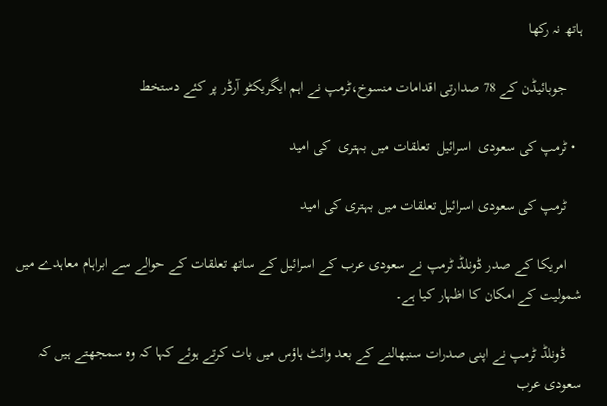ہاتھ نہ رکھا

    جوبائیڈن کے 78 صدارتی اقدامات منسوخ،ٹرمپ نے اہم ایگریکٹو آرڈر پر کئے دستخط

  • ٹرمپ کی سعودی  اسرائیل  تعلقات میں بہتری  کی امید

    ٹرمپ کی سعودی اسرائیل تعلقات میں بہتری کی امید

    امریکا کے صدر ڈونلڈ ٹرمپ نے سعودی عرب کے اسرائیل کے ساتھ تعلقات کے حوالے سے ابراہام معاہدے میں شمولیت کے امکان کا اظہار کیا ہے۔

    ڈونلڈ ٹرمپ نے اپنی صدرات سنبھالنے کے بعد وائٹ ہاؤس میں بات کرتے ہوئے کہا کہ وہ سمجھتے ہیں کہ سعودی عرب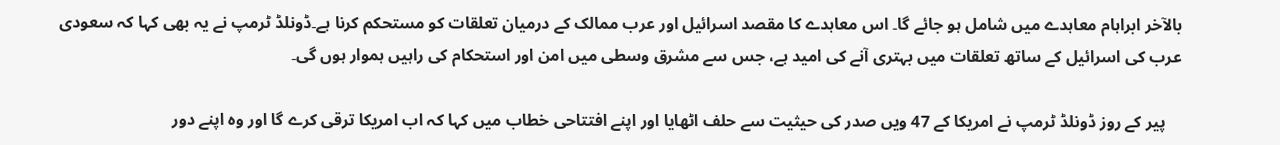بالآخر ابراہام معاہدے میں شامل ہو جائے گا۔ اس معاہدے کا مقصد اسرائیل اور عرب ممالک کے درمیان تعلقات کو مستحکم کرنا ہے۔ڈونلڈ ٹرمپ نے یہ بھی کہا کہ سعودی عرب کی اسرائیل کے ساتھ تعلقات میں بہتری آنے کی امید ہے، جس سے مشرق وسطی میں امن اور استحکام کی راہیں ہموار ہوں گی۔

    پیر کے روز ڈونلڈ ٹرمپ نے امریکا کے 47 ویں صدر کی حیثیت سے حلف اٹھایا اور اپنے افتتاحی خطاب میں کہا کہ اب امریکا ترقی کرے گا اور وہ اپنے دور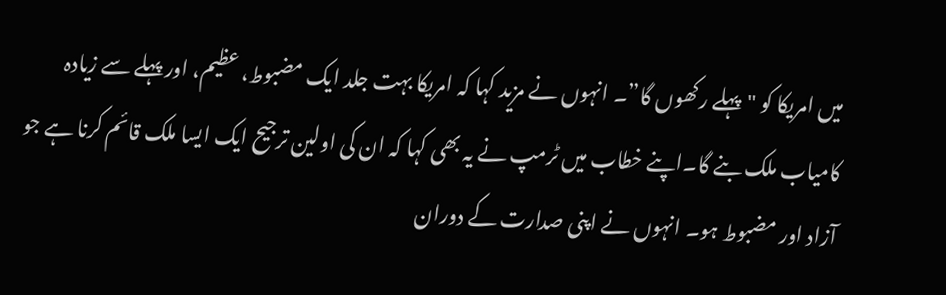میں امریکا کو "پہلے رکھوں گا”۔ انہوں نے مزید کہا کہ امریکا بہت جلد ایک مضبوط، عظیم، اور پہلے سے زیادہ کامیاب ملک بنے گا۔اپنے خطاب میں ٹرمپ نے یہ بھی کہا کہ ان کی اولین ترجیح ایک ایسا ملک قائم کرنا ہے جو آزاد اور مضبوط ہو۔ انہوں نے اپنی صدارت کے دوران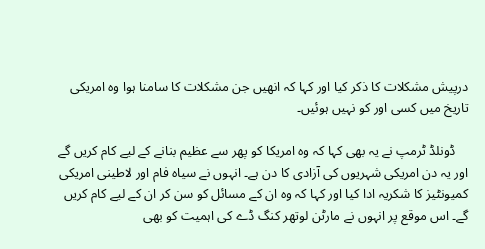درپیش مشکلات کا ذکر کیا اور کہا کہ انھیں جن مشکلات کا سامنا ہوا وہ امریکی تاریخ میں کسی اور کو نہیں ہوئیں۔

    ڈونلڈ ٹرمپ نے یہ بھی کہا کہ وہ امریکا کو پھر سے عظیم بنانے کے لیے کام کریں گے اور یہ دن امریکی شہریوں کی آزادی کا دن ہے۔ انہوں نے سیاہ فام اور لاطینی امریکی کمیونٹیز کا شکریہ ادا کیا اور کہا کہ وہ ان کے مسائل کو سن کر ان کے لیے کام کریں گے۔ اس موقع پر انہوں نے مارٹن لوتھر کنگ ڈے کی اہمیت کو بھی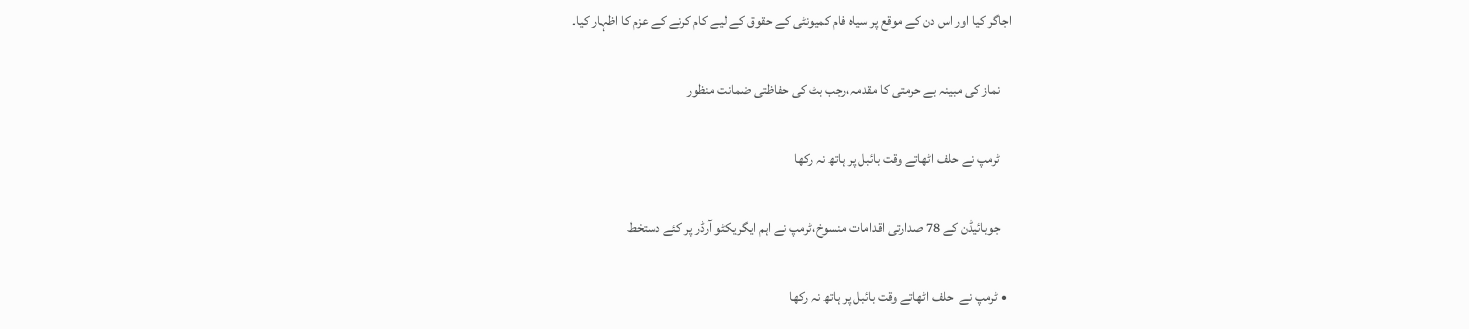اجاگر کیا اور اس دن کے موقع پر سیاہ فام کمیونٹی کے حقوق کے لیے کام کرنے کے عزم کا اظہار کیا۔

    نماز کی مبینہ بے حرمتی کا مقدمہ،رجب بٹ کی حفاظتی ضمانت منظور

    ٹرمپ نے حلف اٹھاتے وقت بائبل پر ہاتھ نہ رکھا

    جوبائیڈن کے 78 صدارتی اقدامات منسوخ،ٹرمپ نے اہم ایگریکٹو آرڈر پر کئے دستخط

  • ٹرمپ نے  حلف اٹھاتے وقت بائبل پر ہاتھ نہ رکھا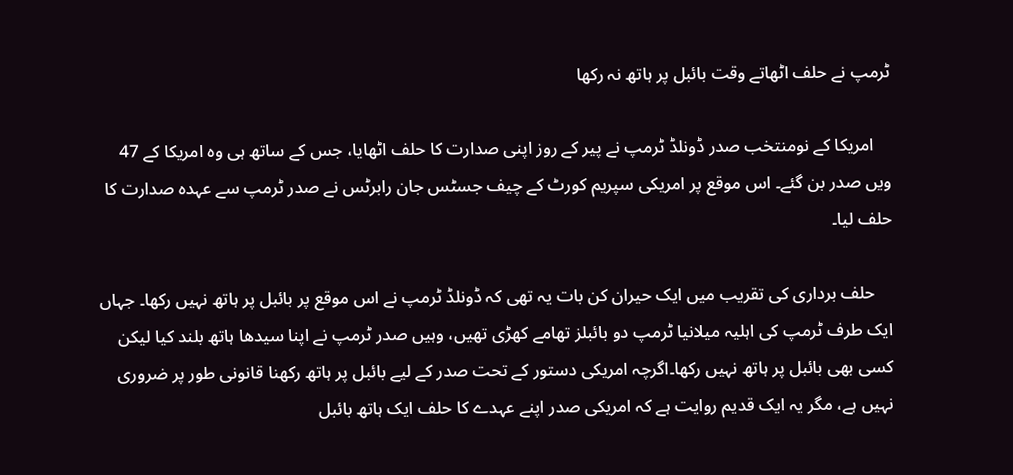ٹرمپ نے حلف اٹھاتے وقت بائبل پر ہاتھ نہ رکھا

    امریکا کے نومنتخب صدر ڈونلڈ ٹرمپ نے پیر کے روز اپنی صدارت کا حلف اٹھایا، جس کے ساتھ ہی وہ امریکا کے 47 ویں صدر بن گئے۔ اس موقع پر امریکی سپریم کورٹ کے چیف جسٹس جان رابرٹس نے صدر ٹرمپ سے عہدہ صدارت کا حلف لیا۔

    حلف برداری کی تقریب میں ایک حیران کن بات یہ تھی کہ ڈونلڈ ٹرمپ نے اس موقع پر بائبل پر ہاتھ نہیں رکھا۔ جہاں ایک طرف ٹرمپ کی اہلیہ میلانیا ٹرمپ دو بائبلز تھامے کھڑی تھیں، وہیں صدر ٹرمپ نے اپنا سیدھا ہاتھ بلند کیا لیکن کسی بھی بائبل پر ہاتھ نہیں رکھا۔اگرچہ امریکی دستور کے تحت صدر کے لیے بائبل پر ہاتھ رکھنا قانونی طور پر ضروری نہیں ہے، مگر یہ ایک قدیم روایت ہے کہ امریکی صدر اپنے عہدے کا حلف ایک ہاتھ بائبل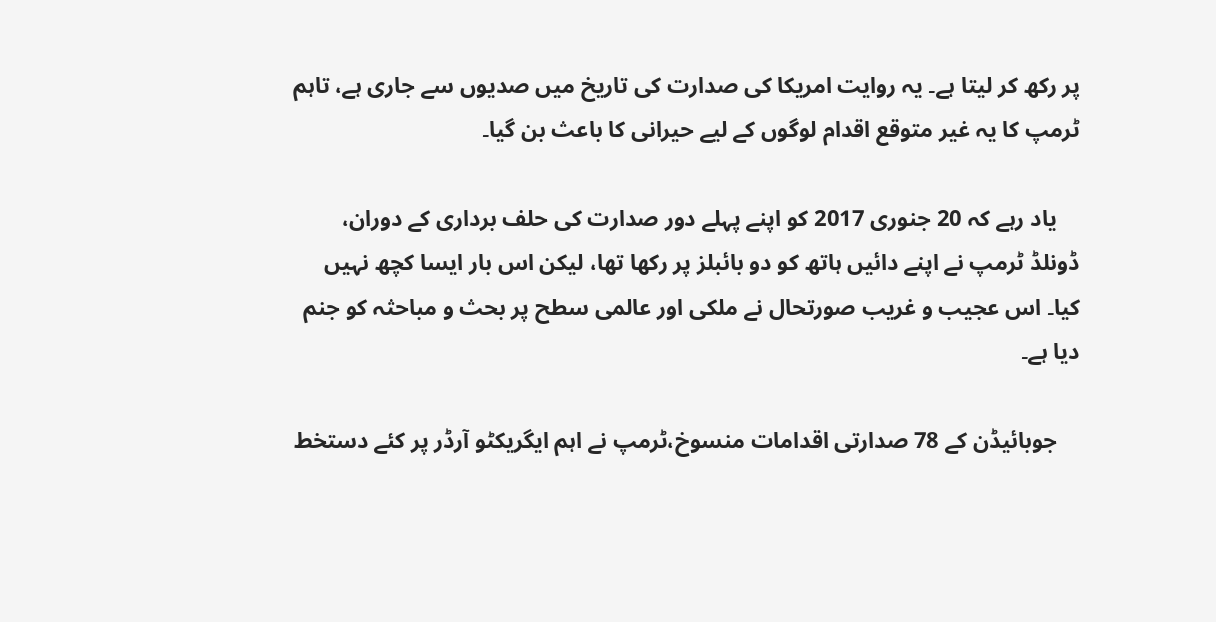پر رکھ کر لیتا ہے۔ یہ روایت امریکا کی صدارت کی تاریخ میں صدیوں سے جاری ہے، تاہم ٹرمپ کا یہ غیر متوقع اقدام لوگوں کے لیے حیرانی کا باعث بن گیا۔

    یاد رہے کہ 20 جنوری 2017 کو اپنے پہلے دور صدارت کی حلف برداری کے دوران، ڈونلڈ ٹرمپ نے اپنے دائیں ہاتھ کو دو بائبلز پر رکھا تھا، لیکن اس بار ایسا کچھ نہیں کیا۔ اس عجیب و غریب صورتحال نے ملکی اور عالمی سطح پر بحث و مباحثہ کو جنم دیا ہے۔

    جوبائیڈن کے 78 صدارتی اقدامات منسوخ،ٹرمپ نے اہم ایگریکٹو آرڈر پر کئے دستخط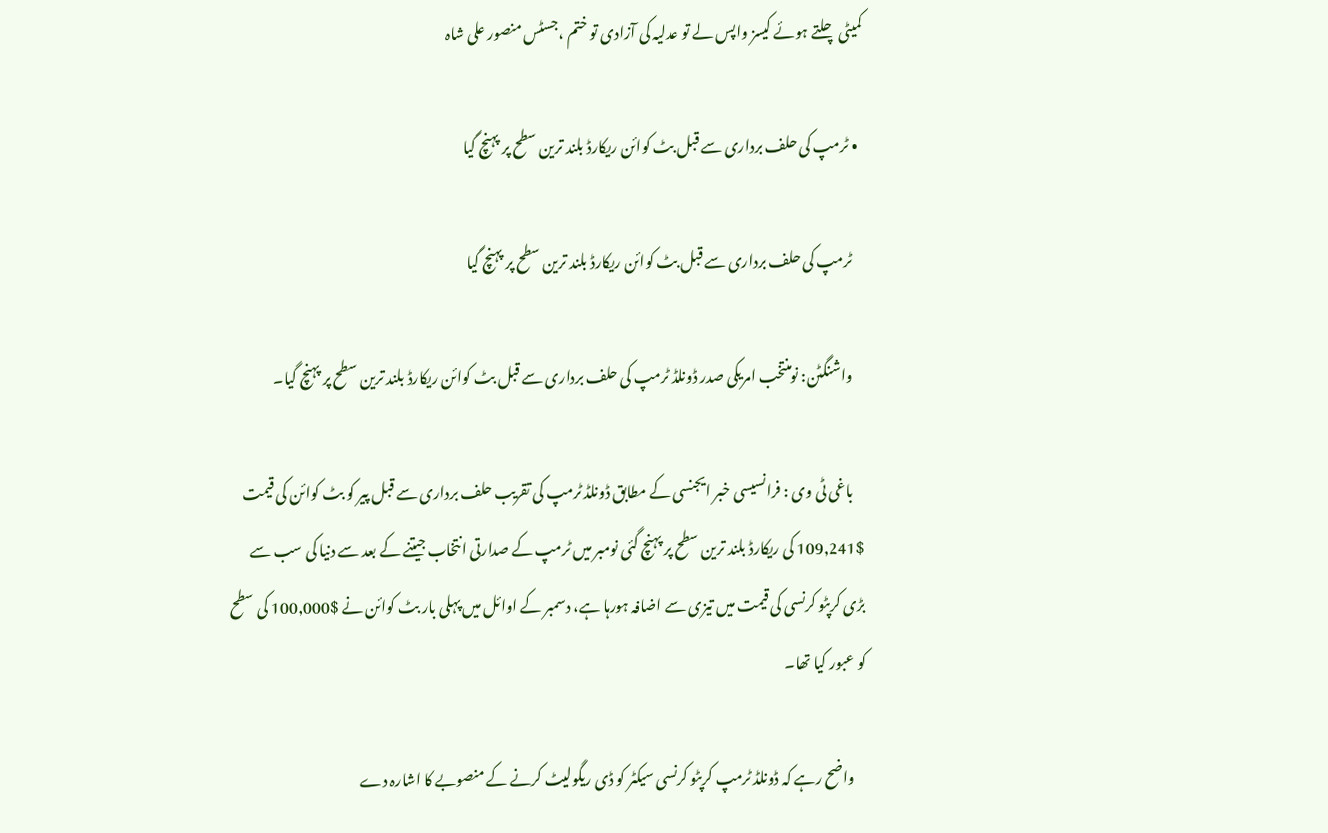کمیٹی چلتے ہوئے کیسز واپس لے تو عدلیہ کی آزادی تو ختم ،جسٹس منصور علی شاہ

  • ٹرمپ کی حلف برداری سے قبل بٹ کوائن ریکارڈ بلند ترین سطح پر پہنچ گیا

    ٹرمپ کی حلف برداری سے قبل بٹ کوائن ریکارڈ بلند ترین سطح پر پہنچ گیا

    واشنگٹن: نومنتخب امریکی صدر ڈونلڈ ٹرمپ کی حلف برداری سے قبل بٹ کوائن ریکارڈ بلند ترین سطح پر پہنچ گیا۔

    باغی ٹی وی : فرانسیسی خبر ایجنسی کے مطابق ڈونلڈ ٹرمپ کی تقریب حلف برداری سے قبل پیر کو بٹ کوائن کی قیمت $109,241 کی ریکارڈ بلند ترین سطح پر پہنچ گئی نومبر میں ٹرمپ کے صدارتی انتخاب جیتنے کے بعد سے دنیا کی سب سے بڑی کرپٹو کرنسی کی قیمت میں تیزی سے اضافہ ہورہا ہے، دسمبر کے اوائل میں پہلی بار بٹ کوائن نے $100,000 کی سطح کو عبور کیا تھا۔

    واضح رہے کہ ڈونلڈ ٹرمپ کرپٹو کرنسی سیکٹر کو ڈی ریگولیٹ کرنے کے منصوبے کا اشارہ دے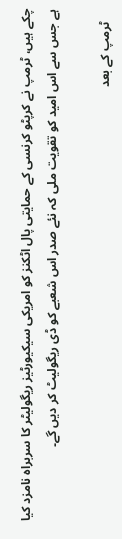چکے ہیں، ٹرمپ نے کرپٹو کرنسی کے حمایتی پال اٹکنز کو امریکی سیکیورٹیز ریگولیٹر کا سربراہ نامزد کیا ہے جس سے اس امید کو تقویت ملی کہ نئے صدر اس شعبے کو ڈی ریگولیٹ کر دیں گے۔

    ٹرمپ کے بعد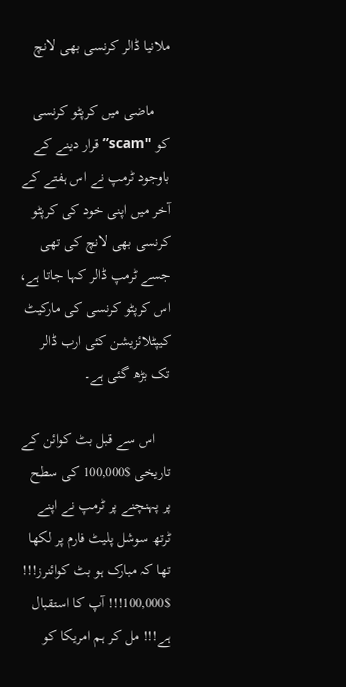ملانیا ڈالر کرنسی بھی لانچ

    ماضی میں کرپٹو کرنسی کو "scam” قرار دینے کے باوجود ٹرمپ نے اس ہفتے کے آخر میں اپنی خود کی کرپٹو کرنسی بھی لانچ کی تھی جسے ٹرمپ ڈالر کہا جاتا ہے، اس کرپٹو کرنسی کی مارکیٹ کیپٹلائزیشن کئی ارب ڈالر تک بڑھ گئی ہے۔

    اس سے قبل بٹ کوائن کے تاریخی $100,000 کی سطح پر پہنچنے پر ٹرمپ نے اپنے ٹرتھ سوشل پلیٹ فارم پر لکھا تھا کہ مبارک ہو بٹ کوائنرز!!! $100,000!!! آپ کا استقبال ہے!!! مل کر ہم امریکا کو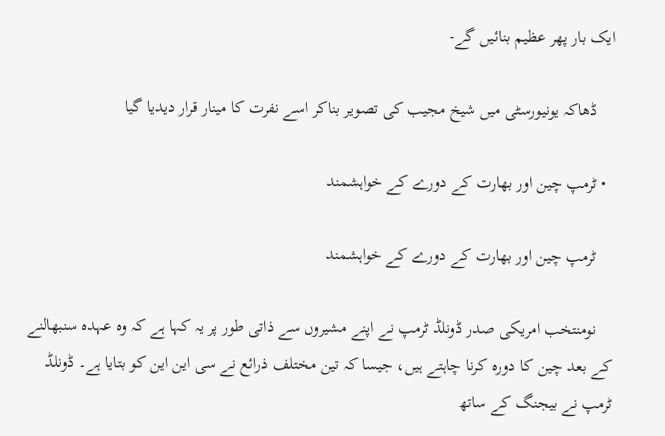ایک بار پھر عظیم بنائیں گے-

    ڈھاکہ یونیورسٹی میں شیخ مجیب کی تصویر بناکر اسے نفرت کا مینار قرار دیدیا گیا

  • ٹرمپ چین اور بھارت کے دورے کے خواہشمند

    ٹرمپ چین اور بھارت کے دورے کے خواہشمند

    نومنتخب امریکی صدر ڈونلڈ ٹرمپ نے اپنے مشیروں سے ذاتی طور پر یہ کہا ہے کہ وہ عہدہ سنبھالنے کے بعد چین کا دورہ کرنا چاہتے ہیں، جیسا کہ تین مختلف ذرائع نے سی این این کو بتایا ہے۔ ڈونلڈ ٹرمپ نے بیجنگ کے ساتھ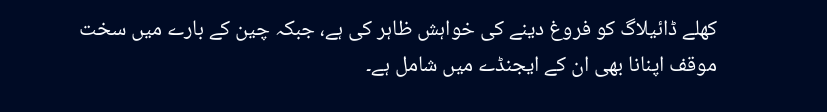کھلے ڈائیلاگ کو فروغ دینے کی خواہش ظاہر کی ہے، جبکہ چین کے بارے میں سخت موقف اپنانا بھی ان کے ایجنڈے میں شامل ہے۔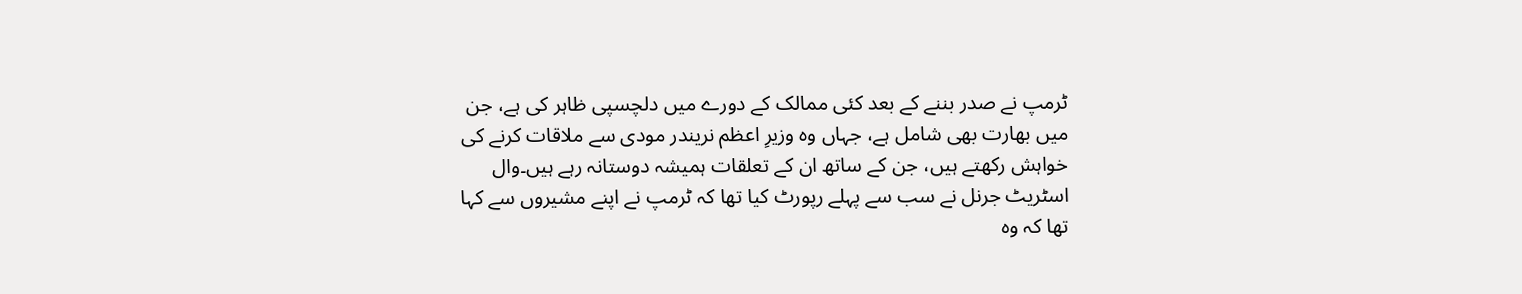ٹرمپ نے صدر بننے کے بعد کئی ممالک کے دورے میں دلچسپی ظاہر کی ہے، جن میں بھارت بھی شامل ہے، جہاں وہ وزیرِ اعظم نریندر مودی سے ملاقات کرنے کی خواہش رکھتے ہیں، جن کے ساتھ ان کے تعلقات ہمیشہ دوستانہ رہے ہیں۔وال اسٹریٹ جرنل نے سب سے پہلے رپورٹ کیا تھا کہ ٹرمپ نے اپنے مشیروں سے کہا تھا کہ وہ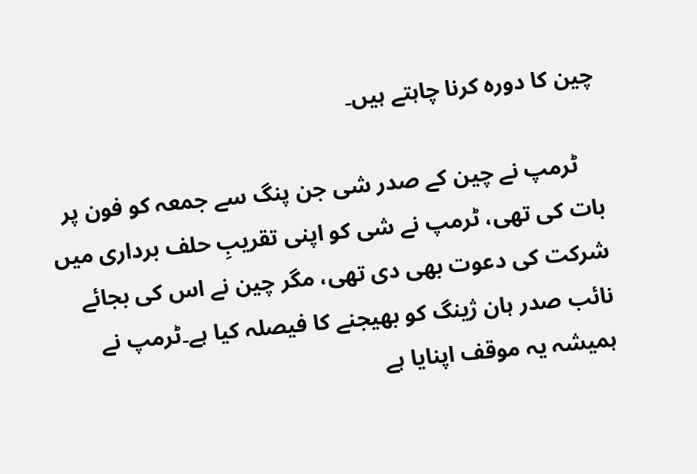چین کا دورہ کرنا چاہتے ہیں۔

    ٹرمپ نے چین کے صدر شی جن پنگ سے جمعہ کو فون پر بات کی تھی، ٹرمپ نے شی کو اپنی تقریبِ حلف برداری میں شرکت کی دعوت بھی دی تھی، مگر چین نے اس کی بجائے نائب صدر ہان ژینگ کو بھیجنے کا فیصلہ کیا ہے۔ٹرمپ نے ہمیشہ یہ موقف اپنایا ہے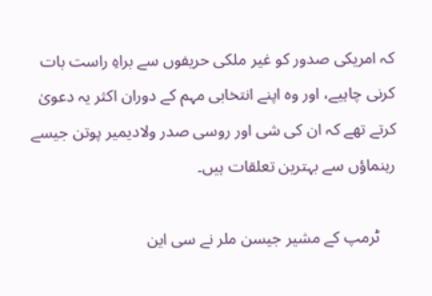کہ امریکی صدور کو غیر ملکی حریفوں سے براہِ راست بات کرنی چاہیے، اور وہ اپنے انتخابی مہم کے دوران اکثر یہ دعویٰ کرتے تھے کہ ان کی شی اور روسی صدر ولادیمیر پوتن جیسے رہنماؤں سے بہترین تعلقات ہیں۔

    ٹرمپ کے مشیر جیسن ملر نے سی این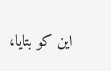این کو بتایا،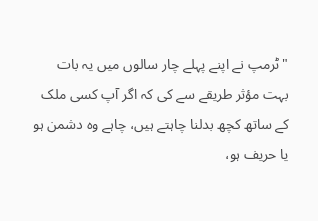"ٹرمپ نے اپنے پہلے چار سالوں میں یہ بات بہت مؤثر طریقے سے کی کہ اگر آپ کسی ملک کے ساتھ کچھ بدلنا چاہتے ہیں، چاہے وہ دشمن ہو یا حریف ہو،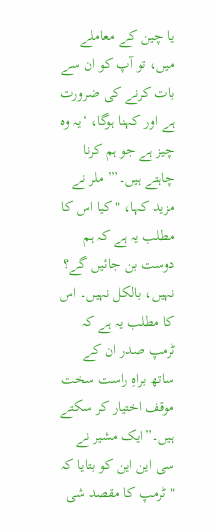یا چین کے معاملے میں، تو آپ کو ان سے بات کرنے کی ضرورت ہے اور کہنا ہوگا، ‘یہ وہ چیز ہے جو ہم کرنا چاہتے ہیں۔’” ملر نے مزید کہا، "کیا اس کا مطلب یہ ہے کہ ہم دوست بن جائیں گے؟ نہیں، بالکل نہیں۔ اس کا مطلب یہ ہے کہ ٹرمپ صدر ان کے ساتھ براہِ راست سخت موقف اختیار کر سکتے ہیں۔”ایک مشیر نے سی این این کو بتایا کہ "ٹرمپ کا مقصد شی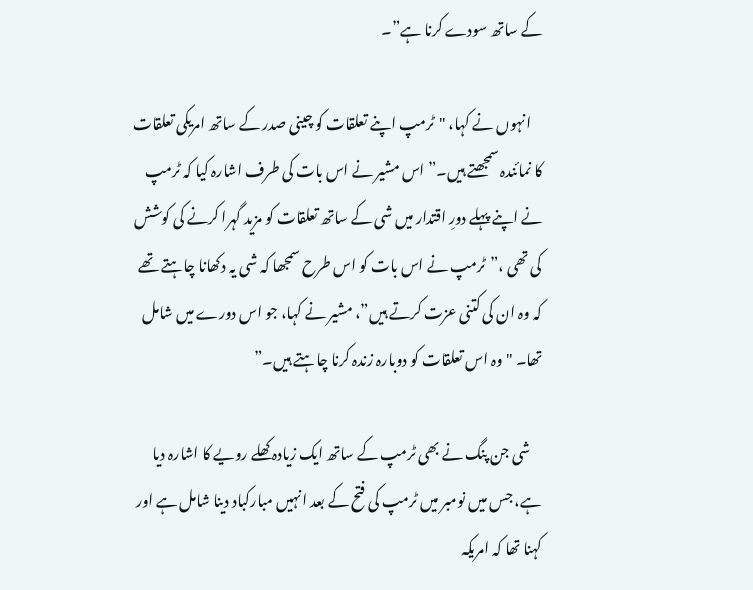کے ساتھ سودے کرنا ہے”۔

    انہوں نے کہا، "ٹرمپ اپنے تعلقات کو چینی صدر کے ساتھ امریکی تعلقات کا نمائندہ سمجھتے ہیں۔” اس مشیر نے اس بات کی طرف اشارہ کیا کہ ٹرمپ نے اپنے پہلے دورِ اقتدار میں شی کے ساتھ تعلقات کو مزید گہرا کرنے کی کوشش کی تھی ،”ٹرمپ نے اس بات کو اس طرح سمجھا کہ شی یہ دکھانا چاہتے تھے کہ وہ ان کی کتنی عزت کرتے ہیں”، مشیر نے کہا، جو اس دورے میں شامل تھا۔ "وہ اس تعلقات کو دوبارہ زندہ کرنا چاہتے ہیں۔”

    شی جن پنگ نے بھی ٹرمپ کے ساتھ ایک زیادہ کھلے رویے کا اشارہ دیا ہے، جس میں نومبر میں ٹرمپ کی فتح کے بعد انہیں مبارکباد دینا شامل ہے اور کہنا تھا کہ امریکہ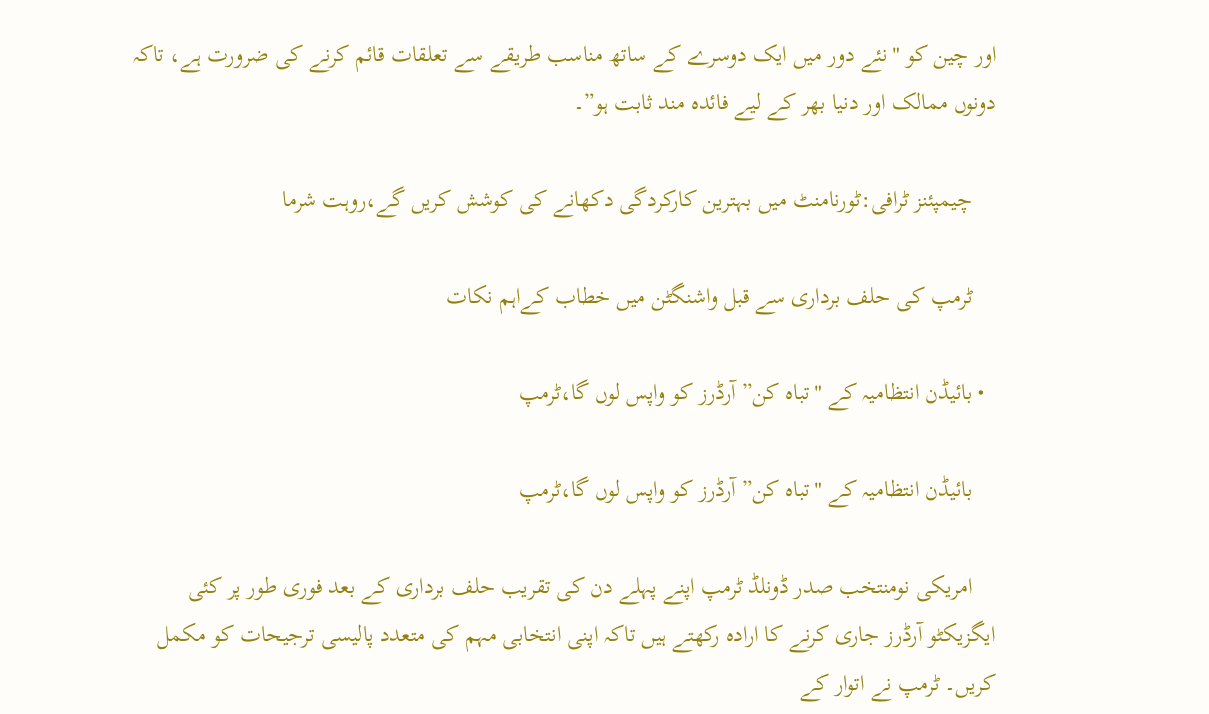اور چین کو "نئے دور میں ایک دوسرے کے ساتھ مناسب طریقے سے تعلقات قائم کرنے کی ضرورت ہے، تاکہ دونوں ممالک اور دنیا بھر کے لیے فائدہ مند ثابت ہو”۔

    چیمپئنز ٹرافی:ٹورنامنٹ میں بہترین کارکردگی دکھانے کی کوشش کریں گے،روہت شرما

    ٹرمپ کی حلف برداری سے قبل واشنگٹن میں خطاب کےاہم نکات

  • بائیڈن انتظامیہ کے "تباہ کن” آرڈرز کو واپس لوں گا،ٹرمپ

    بائیڈن انتظامیہ کے "تباہ کن” آرڈرز کو واپس لوں گا،ٹرمپ

    امریکی نومنتخب صدر ڈونلڈ ٹرمپ اپنے پہلے دن کی تقریب حلف برداری کے بعد فوری طور پر کئی ایگزیکٹو آرڈرز جاری کرنے کا ارادہ رکھتے ہیں تاکہ اپنی انتخابی مہم کی متعدد پالیسی ترجیحات کو مکمل کریں۔ ٹرمپ نے اتوار کے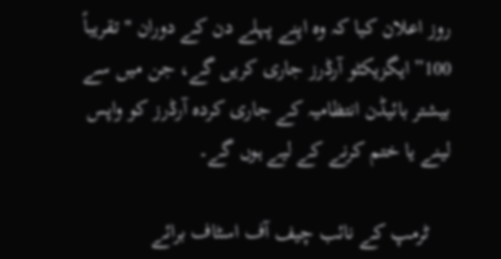روز اعلان کیا کہ وہ اپنے پہلے دن کے دوران "تقریباً 100” ایگزیکٹو آرڈرز جاری کریں گے، جن میں سے بیشتر بائیڈن انتظامیہ کے جاری کردہ آرڈرز کو واپس لینے یا ختم کرنے کے لیے ہوں گے۔

    ٹرمپ کے نائب چیف آف اسٹاف برائے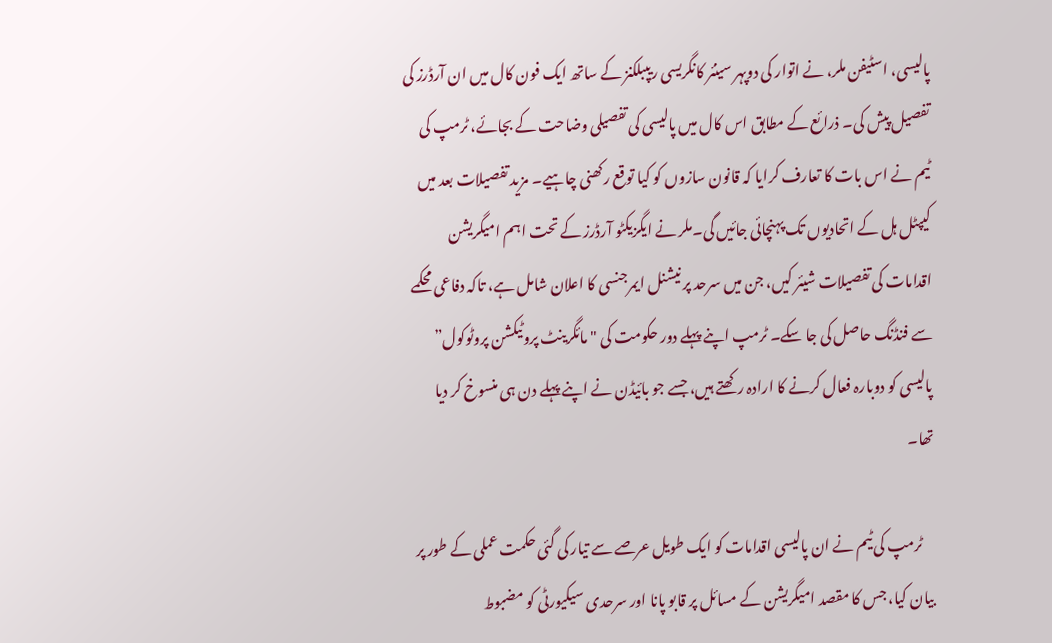پالیسی، اسٹیفن ملر، نے اتوار کی دوپہر سینئر کانگریسی ریپبلکنز کے ساتھ ایک فون کال میں ان آرڈرز کی تفصیل پیش کی۔ ذرائع کے مطابق اس کال میں پالیسی کی تفصیلی وضاحت کے بجائے، ٹرمپ کی ٹیم نے اس بات کا تعارف کرایا کہ قانون سازوں کو کیا توقع رکھنی چاہیے۔ مزید تفصیلات بعد میں کیپٹل ہل کے اتحادیوں تک پہنچائی جائیں گی۔ملر نے ایگزیکٹو آرڈرز کے تحت اہم امیگریشن اقدامات کی تفصیلات شیئر کیں، جن میں سرحد پر نیشنل ایمرجنسی کا اعلان شامل ہے، تاکہ دفاعی محکمے سے فنڈنگ حاصل کی جا سکے۔ ٹرمپ اپنے پہلے دور حکومت کی "مائگرینٹ پروٹیکشن پروٹوکول” پالیسی کو دوبارہ فعال کرنے کا ارادہ رکھتے ہیں، جسے جو بائیڈن نے اپنے پہلے دن ہی منسوخ کر دیا تھا۔

    ٹرمپ کی ٹیم نے ان پالیسی اقدامات کو ایک طویل عرصے سے تیار کی گئی حکمت عملی کے طور پر بیان کیا، جس کا مقصد امیگریشن کے مسائل پر قابو پانا اور سرحدی سیکیورٹی کو مضبوط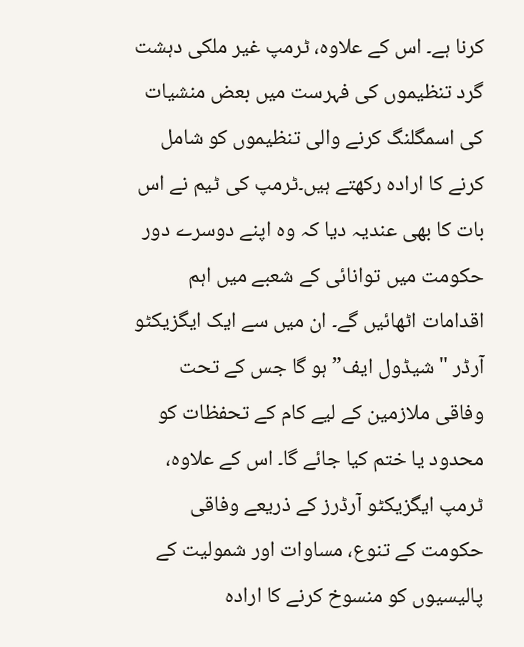کرنا ہے۔ اس کے علاوہ، ٹرمپ غیر ملکی دہشت گرد تنظیموں کی فہرست میں بعض منشیات کی اسمگلنگ کرنے والی تنظیموں کو شامل کرنے کا ارادہ رکھتے ہیں۔ٹرمپ کی ٹیم نے اس بات کا بھی عندیہ دیا کہ وہ اپنے دوسرے دور حکومت میں توانائی کے شعبے میں اہم اقدامات اٹھائیں گے۔ ان میں سے ایک ایگزیکٹو آرڈر "شیڈول ایف” ہو گا جس کے تحت وفاقی ملازمین کے لیے کام کے تحفظات کو محدود یا ختم کیا جائے گا۔ اس کے علاوہ، ٹرمپ ایگزیکٹو آرڈرز کے ذریعے وفاقی حکومت کے تنوع، مساوات اور شمولیت کے پالیسیوں کو منسوخ کرنے کا ارادہ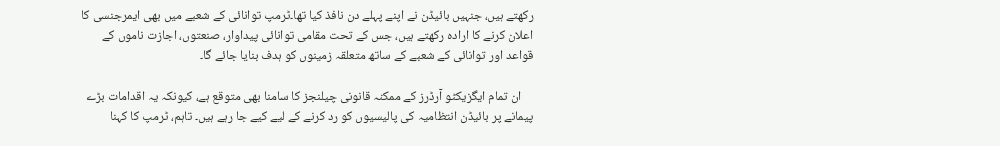رکھتے ہیں، جنہیں بائیڈن نے اپنے پہلے دن نافذ کیا تھا۔ٹرمپ توانائی کے شعبے میں بھی ایمرجنسی کا اعلان کرنے کا ارادہ رکھتے ہیں، جس کے تحت مقامی توانائی پیداوار، صنعتوں، اجازت ناموں کے قواعد اور توانائی کے شعبے کے ساتھ متعلقہ زمینوں کو ہدف بنایا جائے گا۔

    ان تمام ایگزیکٹو آرڈرز کے ممکنہ قانونی چیلنجز کا سامنا بھی متوقع ہے، کیونکہ یہ اقدامات بڑے پیمانے پر بائیڈن انتظامیہ کی پالیسیوں کو رد کرنے کے لیے کیے جا رہے ہیں۔ تاہم، ٹرمپ کا کہنا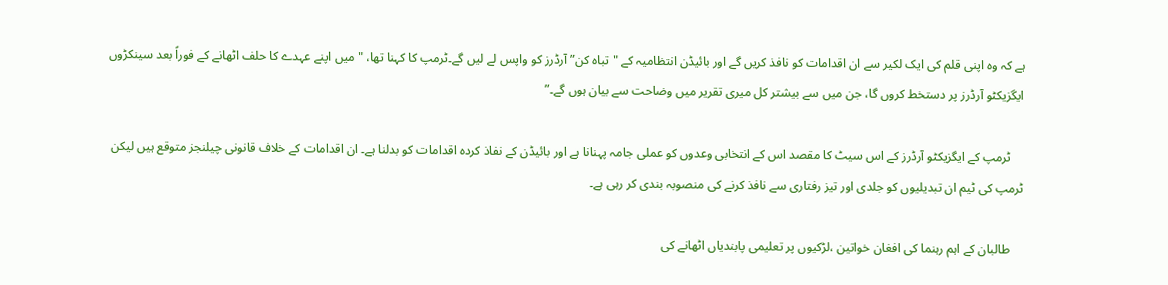ہے کہ وہ اپنی قلم کی ایک لکیر سے ان اقدامات کو نافذ کریں گے اور بائیڈن انتظامیہ کے "تباہ کن” آرڈرز کو واپس لے لیں گے۔ٹرمپ کا کہنا تھا، "میں اپنے عہدے کا حلف اٹھانے کے فوراً بعد سینکڑوں ایگزیکٹو آرڈرز پر دستخط کروں گا، جن میں سے بیشتر کل میری تقریر میں وضاحت سے بیان ہوں گے۔”

    ٹرمپ کے ایگزیکٹو آرڈرز کے اس سیٹ کا مقصد اس کے انتخابی وعدوں کو عملی جامہ پہنانا ہے اور بائیڈن کے نفاذ کردہ اقدامات کو بدلنا ہے۔ ان اقدامات کے خلاف قانونی چیلنجز متوقع ہیں لیکن ٹرمپ کی ٹیم ان تبدیلیوں کو جلدی اور تیز رفتاری سے نافذ کرنے کی منصوبہ بندی کر رہی ہے۔

    طالبان کے اہم رہنما کی افغان خواتین ،لڑکیوں پر تعلیمی پابندیاں اٹھانے کی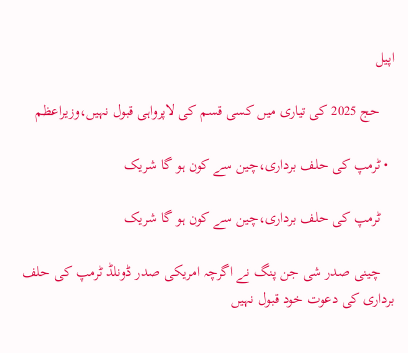اپیل

    حج 2025 کی تیاری میں کسی قسم کی لاپرواہی قبول نہیں،وزیراعظم

  • ٹرمپ کی حلف برداری،چین سے کون ہو گا شریک

    ٹرمپ کی حلف برداری،چین سے کون ہو گا شریک

    چینی صدر شی جن پنگ نے اگرچہ امریکی صدر ڈونلڈ ٹرمپ کی حلف برداری کی دعوت خود قبول نہیں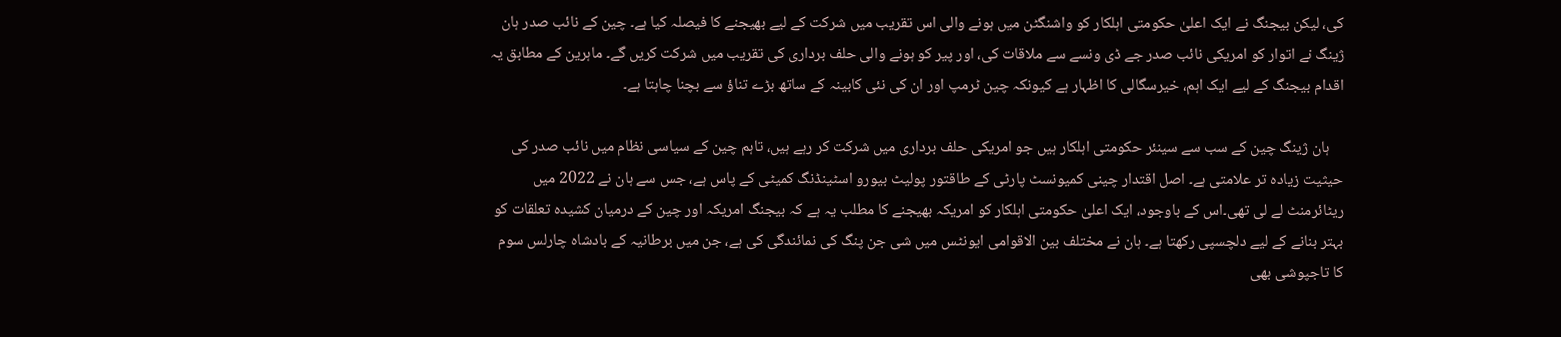کی، لیکن بیجنگ نے ایک اعلیٰ حکومتی اہلکار کو واشنگٹن میں ہونے والی اس تقریب میں شرکت کے لیے بھیجنے کا فیصلہ کیا ہے۔ چین کے نائب صدر ہان ژینگ نے اتوار کو امریکی نائب صدر جے ڈی ونسے سے ملاقات کی، اور پیر کو ہونے والی حلف برداری کی تقریب میں شرکت کریں گے۔ ماہرین کے مطابق یہ اقدام بیجنگ کے لیے ایک اہم، خیرسگالی کا اظہار ہے کیونکہ چین ٹرمپ اور ان کی نئی کابینہ کے ساتھ بڑے تناؤ سے بچنا چاہتا ہے۔

    ہان ژینگ چین کے سب سے سینئر حکومتی اہلکار ہیں جو امریکی حلف برداری میں شرکت کر رہے ہیں، تاہم چین کے سیاسی نظام میں نائب صدر کی حیثیت زیادہ تر علامتی ہے۔ اصل اقتدار چینی کمیونسٹ پارٹی کے طاقتور پولیٹ بیورو اسٹینڈنگ کمیٹی کے پاس ہے، جس سے ہان نے 2022 میں ریٹائرمنٹ لے لی تھی۔اس کے باوجود، ایک اعلیٰ حکومتی اہلکار کو امریکہ بھیجنے کا مطلب یہ ہے کہ بیجنگ امریکہ اور چین کے درمیان کشیدہ تعلقات کو بہتر بنانے کے لیے دلچسپی رکھتا ہے۔ ہان نے مختلف بین الاقوامی ایونٹس میں شی جن پنگ کی نمائندگی کی ہے، جن میں برطانیہ کے بادشاہ چارلس سوم کا تاجپوشی بھی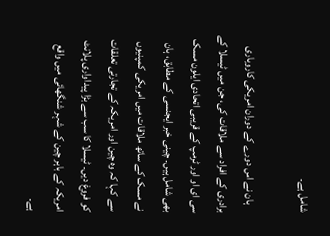شامل ہے۔

    ہان نے اس دورے کے دوران امریکی کاروباری برادری کے افراد سے ملاقات کی، جن میں ٹیسلا کے سی ای او اور ٹرمپ کے قریبی اتحادی ایلون مسک بھی شامل ہیں۔ چینی خبر ایجنسی کے مطابق، ہان نے مسک کے ساتھ ملاقات میں امریکی کمپنیوں سے کہا کہ وہ چین اور امریکہ کے تجارتی تعلقات کو فروغ دیں۔ ٹیسلا کا سب سے بڑا پیداواری پلانٹ امریکہ کے باہر چین کے شہر شنگھائی میں واقع ہے۔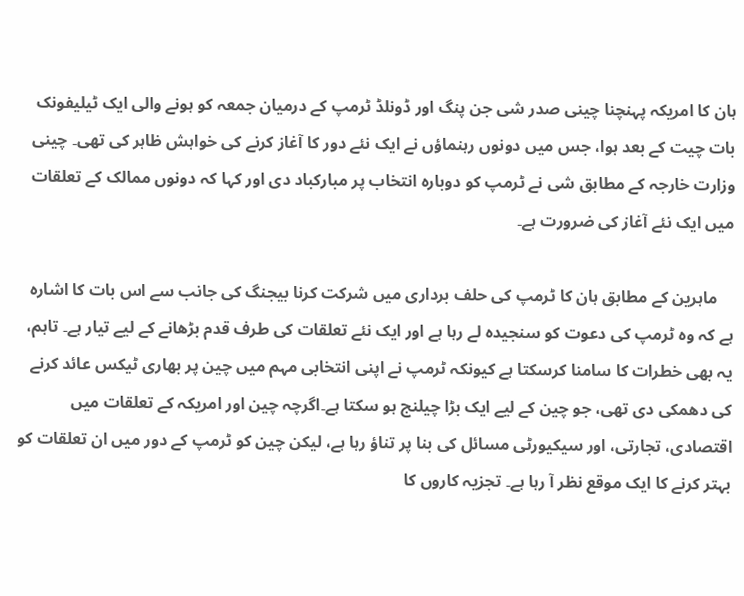ہان کا امریکہ پہنچنا چینی صدر شی جن پنگ اور ڈونلڈ ٹرمپ کے درمیان جمعہ کو ہونے والی ایک ٹیلیفونک بات چیت کے بعد ہوا، جس میں دونوں رہنماؤں نے ایک نئے دور کا آغاز کرنے کی خواہش ظاہر کی تھی۔ چینی وزارت خارجہ کے مطابق شی نے ٹرمپ کو دوبارہ انتخاب پر مبارکباد دی اور کہا کہ دونوں ممالک کے تعلقات میں ایک نئے آغاز کی ضرورت ہے۔

    ماہرین کے مطابق ہان کا ٹرمپ کی حلف برداری میں شرکت کرنا بیجنگ کی جانب سے اس بات کا اشارہ ہے کہ وہ ٹرمپ کی دعوت کو سنجیدہ لے رہا ہے اور ایک نئے تعلقات کی طرف قدم بڑھانے کے لیے تیار ہے۔ تاہم، یہ بھی خطرات کا سامنا کرسکتا ہے کیونکہ ٹرمپ نے اپنی انتخابی مہم میں چین پر بھاری ٹیکس عائد کرنے کی دھمکی دی تھی، جو چین کے لیے ایک بڑا چیلنج ہو سکتا ہے۔اگرچہ چین اور امریکہ کے تعلقات میں اقتصادی، تجارتی، اور سیکیورٹی مسائل کی بنا پر تناؤ رہا ہے، لیکن چین کو ٹرمپ کے دور میں ان تعلقات کو بہتر کرنے کا ایک موقع نظر آ رہا ہے۔ تجزیہ کاروں کا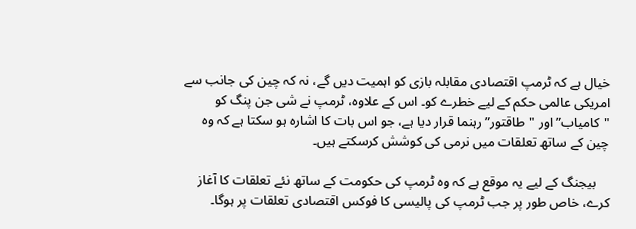خیال ہے کہ ٹرمپ اقتصادی مقابلہ بازی کو اہمیت دیں گے، نہ کہ چین کی جانب سے امریکی عالمی حکم کے لیے خطرے کو۔ اس کے علاوہ، ٹرمپ نے شی جن پنگ کو "کامیاب” اور "طاقتور” رہنما قرار دیا ہے، جو اس بات کا اشارہ ہو سکتا ہے کہ وہ چین کے ساتھ تعلقات میں نرمی کی کوشش کرسکتے ہیں۔

    بیجنگ کے لیے یہ موقع ہے کہ وہ ٹرمپ کی حکومت کے ساتھ نئے تعلقات کا آغاز کرے، خاص طور پر جب ٹرمپ کی پالیسی کا فوکس اقتصادی تعلقات پر ہوگا۔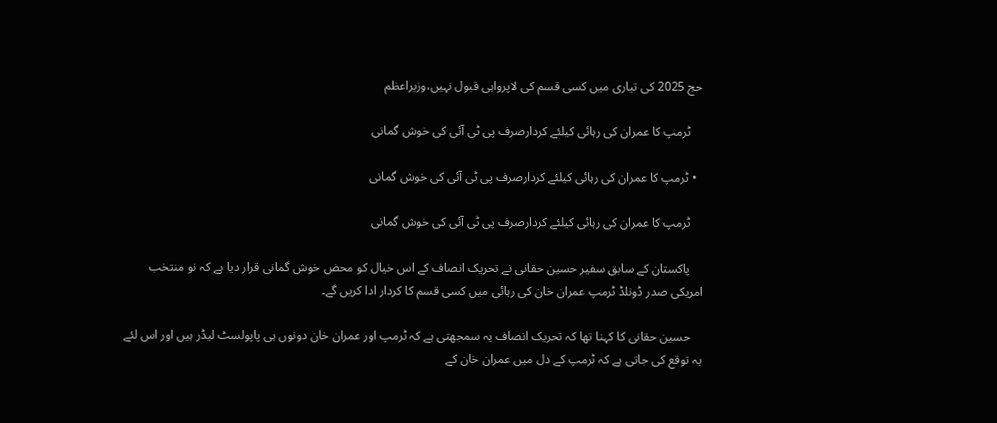حج 2025 کی تیاری میں کسی قسم کی لاپرواہی قبول نہیں،وزیراعظم

    ٹرمپ کا عمران کی رہائی کیلئے کردارصرف پی ٹی آئی کی خوش گمانی

  • ٹرمپ کا عمران کی رہائی کیلئے کردارصرف پی ٹی آئی کی خوش گمانی

    ٹرمپ کا عمران کی رہائی کیلئے کردارصرف پی ٹی آئی کی خوش گمانی

    پاکستان کے سابق سفیر حسین حقانی نے تحریک انصاف کے اس خیال کو محض خوش گمانی قرار دیا ہے کہ نو منتخب امریکی صدر ڈونلڈ ٹرمپ عمران خان کی رہائی میں کسی قسم کا کردار ادا کریں گے۔

    حسین حقانی کا کہنا تھا کہ تحریک انصاف یہ سمجھتی ہے کہ ٹرمپ اور عمران خان دونوں ہی پاپولسٹ لیڈر ہیں اور اس لئے یہ توقع کی جاتی ہے کہ ٹرمپ کے دل میں عمران خان کے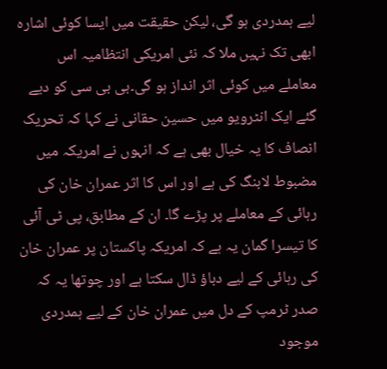لیے ہمدردی ہو گی، لیکن حقیقت میں ایسا کوئی اشارہ ابھی تک نہیں ملا کہ نئی امریکی انتظامیہ اس معاملے میں کوئی اثر انداز ہو گی۔بی بی سی کو دیے گئے ایک انٹرویو میں حسین حقانی نے کہا کہ تحریک انصاف کا یہ خیال بھی ہے کہ انہوں نے امریکہ میں مضبوط لابنگ کی ہے اور اس کا اثر عمران خان کی رہائی کے معاملے پر پڑے گا۔ ان کے مطابق، پی ٹی آئی کا تیسرا گمان یہ ہے کہ امریکہ پاکستان پر عمران خان کی رہائی کے لیے دباؤ ڈال سکتا ہے اور چوتھا یہ کہ صدر ٹرمپ کے دل میں عمران خان کے لیے ہمدردی موجود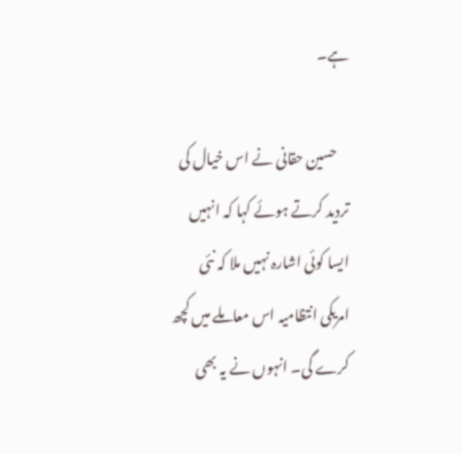ہے۔

    حسین حقانی نے اس خیال کی تردید کرتے ہوئے کہا کہ انہیں ایسا کوئی اشارہ نہیں ملا کہ نئی امریکی انتظامیہ اس معاملے میں کچھ کرے گی۔ انہوں نے یہ بھی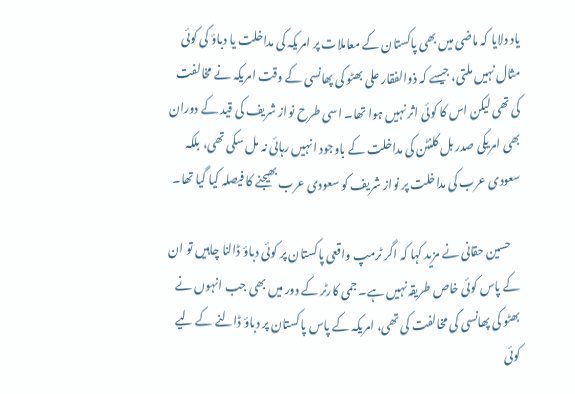یاد دلایا کہ ماضی میں بھی پاکستان کے معاملات پر امریکہ کی مداخلت یا دباؤ کی کوئی مثال نہیں ملتی، جیسے کہ ذوالفقار علی بھٹو کی پھانسی کے وقت امریکہ نے مخالفت کی تھی لیکن اس کا کوئی اثر نہیں ہوا تھا۔ اسی طرح نواز شریف کی قید کے دوران بھی امریکی صدر بل کلنٹن کی مداخلت کے باوجود انہیں رہائی نہ مل سکی تھی، بلکہ سعودی عرب کی مداخلت پر نواز شریف کو سعودی عرب بھیجنے کا فیصلہ کیا گیا تھا۔

    حسین حقانی نے مزید کہا کہ اگر ٹرمپ واقعی پاکستان پر کوئی دباؤ ڈالنا چاہیں تو ان کے پاس کوئی خاص طریقہ نہیں ہے۔ جمی کارٹر کے دور میں بھی جب انہوں نے بھٹو کی پھانسی کی مخالفت کی تھی، امریکہ کے پاس پاکستان پر دباؤ ڈالنے کے لیے کوئی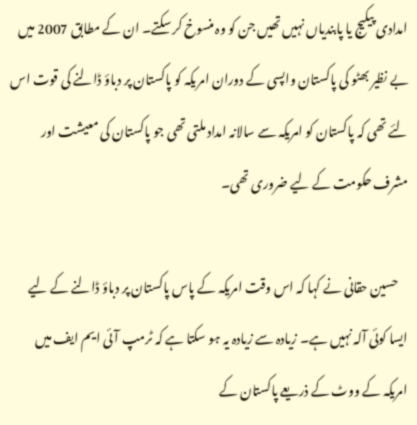امدادی پیکیج یا پابندیاں نہیں تھیں جن کو وہ منسوخ کر سکتے۔ ان کے مطابق 2007 میں بے نظیر بھٹو کی پاکستان واپسی کے دوران امریکہ کو پاکستان پر دباؤ ڈالنے کی قوت اس لئے تھی کہ پاکستان کو امریکہ سے سالانہ امداد ملتی تھی جو پاکستان کی معیشت اور مشرف حکومت کے لیے ضروری تھی۔

    حسین حقانی نے کہا کہ اس وقت امریکہ کے پاس پاکستان پر دباؤ ڈالنے کے لیے ایسا کوئی آلہ نہیں ہے۔ زیادہ سے زیادہ یہ ہو سکتا ہے کہ ٹرمپ آئی ایم ایف میں امریکہ کے ووٹ کے ذریعے پاکستان کے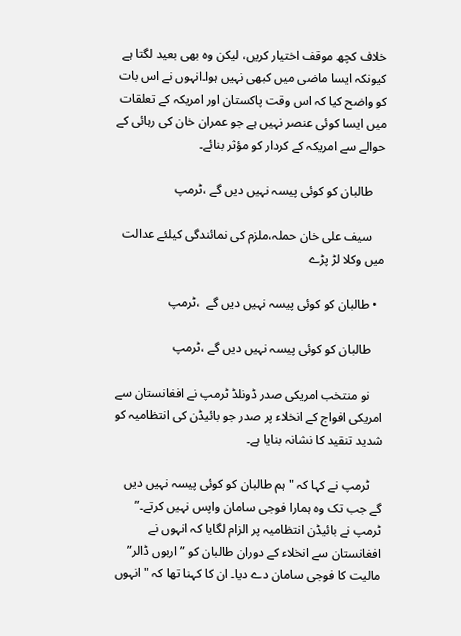خلاف کچھ موقف اختیار کریں، لیکن وہ بھی بعید لگتا ہے کیونکہ ایسا ماضی میں کبھی نہیں ہوا۔انہوں نے اس بات کو واضح کیا کہ اس وقت پاکستان اور امریکہ کے تعلقات میں ایسا کوئی عنصر نہیں ہے جو عمران خان کی رہائی کے حوالے سے امریکہ کے کردار کو مؤثر بنائے۔

    طالبان کو کوئی پیسہ نہیں دیں گے ،ٹرمپ

    سیف علی خان حملہ،ملزم کی نمائندگی کیلئے عدالت میں وکلا لڑ پڑے

  • طالبان کو کوئی پیسہ نہیں دیں گے  ،ٹرمپ

    طالبان کو کوئی پیسہ نہیں دیں گے ،ٹرمپ

    نو منتخب امریکی صدر ڈونلڈ ٹرمپ نے افغانستان سے امریکی افواج کے انخلاء پر صدر جو بائیڈن کی انتظامیہ کو شدید تنقید کا نشانہ بنایا ہے۔

    ٹرمپ نے کہا کہ "ہم طالبان کو کوئی پیسہ نہیں دیں گے جب تک وہ ہمارا فوجی سامان واپس نہیں کرتے۔” ٹرمپ نے بائیڈن انتظامیہ پر الزام لگایا کہ انہوں نے افغانستان سے انخلاء کے دوران طالبان کو ” اربوں ڈالر” مالیت کا فوجی سامان دے دیا۔ ان کا کہنا تھا کہ "انہوں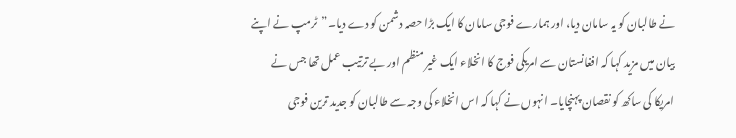نے طالبان کو یہ سامان دیا، اور ہمارے فوجی سامان کا ایک بڑا حصہ دشمن کو دے دیا۔”ٹرمپ نے اپنے بیان میں مزید کہا کہ افغانستان سے امریکی فوج کا انخلاء ایک غیر منظم اور بے ترتیب عمل تھا جس نے امریکا کی ساکھ کو نقصان پہنچایا۔ انہوں نے کہا کہ اس انخلاء کی وجہ سے طالبان کو جدید ترین فوجی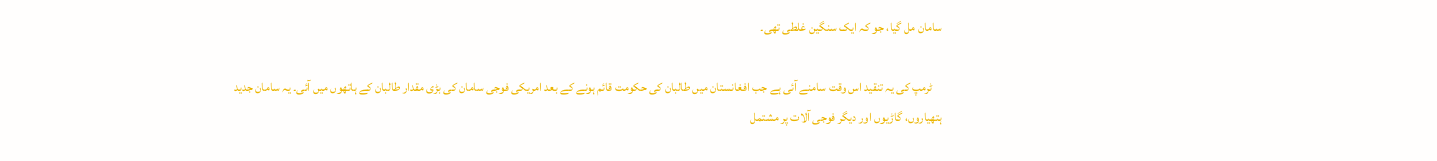سامان مل گیا، جو کہ ایک سنگین غلطی تھی۔

    ٹرمپ کی یہ تنقید اس وقت سامنے آئی ہے جب افغانستان میں طالبان کی حکومت قائم ہونے کے بعد امریکی فوجی سامان کی بڑی مقدار طالبان کے ہاتھوں میں آئی۔ یہ سامان جدید ہتھیاروں، گاڑیوں اور دیگر فوجی آلات پر مشتمل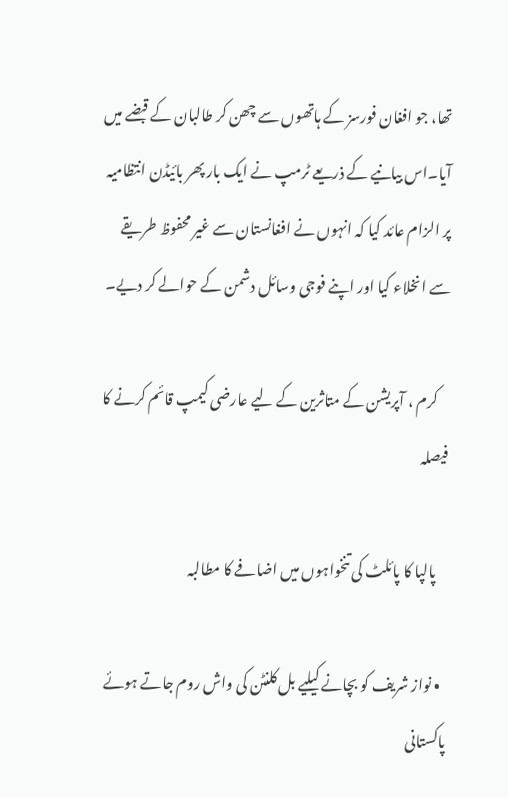تھا، جو افغان فورسز کے ہاتھوں سے چھن کر طالبان کے قبضے میں آیا۔اس بیانیے کے ذریعے ٹرمپ نے ایک بار پھر بائیڈن انتظامیہ پر الزام عائد کیا کہ انہوں نے افغانستان سے غیر محفوظ طریقے سے انخلاء کیا اور اپنے فوجی وسائل دشمن کے حوالے کر دیے۔

    کرم ، آپریشن کے متاثرین کے لیے عارضی کیمپ قائم کرنے کا فیصلہ

    پالپا کا پائلٹ کی تنخواہوں میں اضافے کا مطالبہ

  • نواز شریف کو بچانے کیلیے بل کلنٹن کی واش روم جاتے ہوئے پاکستانی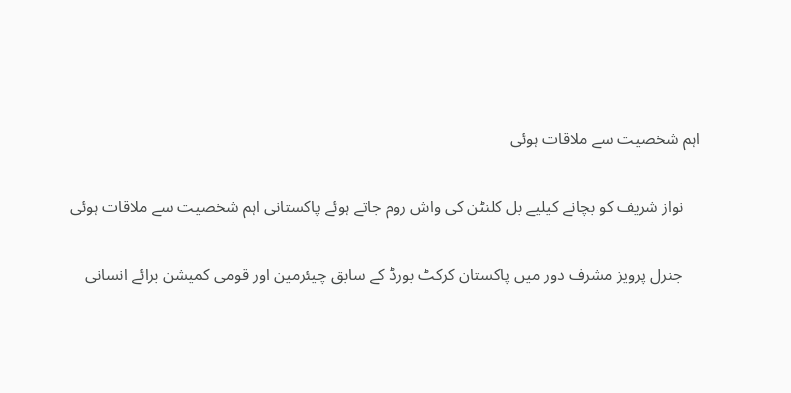اہم شخصیت سے ملاقات ہوئی

    نواز شریف کو بچانے کیلیے بل کلنٹن کی واش روم جاتے ہوئے پاکستانی اہم شخصیت سے ملاقات ہوئی

    جنرل پرویز مشرف دور میں پاکستان کرکٹ بورڈ کے سابق چیئرمین اور قومی کمیشن برائے انسانی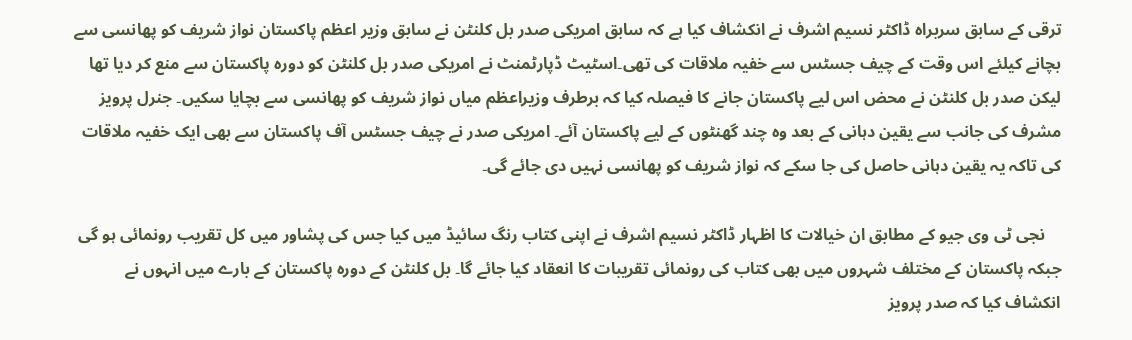ترقی کے سابق سربراہ ڈاکٹر نسیم اشرف نے انکشاف کیا ہے کہ سابق امریکی صدر بل کلنٹن نے سابق وزیر اعظم پاکستان نواز شریف کو پھانسی سے بچانے کیلئے اس وقت کے چیف جسٹس سے خفیہ ملاقات کی تھی۔اسٹیٹ ڈپارٹمنٹ نے امریکی صدر بل کلنٹن کو دورہ پاکستان سے منع کر دیا تھا لیکن صدر بل کلنٹن نے محض اس لیے پاکستان جانے کا فیصلہ کیا کہ برطرف وزیراعظم میاں نواز شریف کو پھانسی سے بچایا سکیں۔ جنرل پرویز مشرف کی جانب سے یقین دہانی کے بعد وہ چند گھنٹوں کے لیے پاکستان آئے۔ امریکی صدر نے چیف جسٹس آف پاکستان سے بھی ایک خفیہ ملاقات کی تاکہ یہ یقین دہانی حاصل کی جا سکے کہ نواز شریف کو پھانسی نہیں دی جائے گی۔

    نجی ٹی وی جیو کے مطابق ان خیالات کا اظہار ڈاکٹر نسیم اشرف نے اپنی کتاب رنگ سائیڈ میں کیا جس کی پشاور میں کل تقریب رونمائی ہو گی جبکہ پاکستان کے مختلف شہروں میں بھی کتاب کی رونمائی تقریبات کا انعقاد کیا جائے گا۔ بل کلنٹن کے دورہ پاکستان کے بارے میں انہوں نے انکشاف کیا کہ صدر پرویز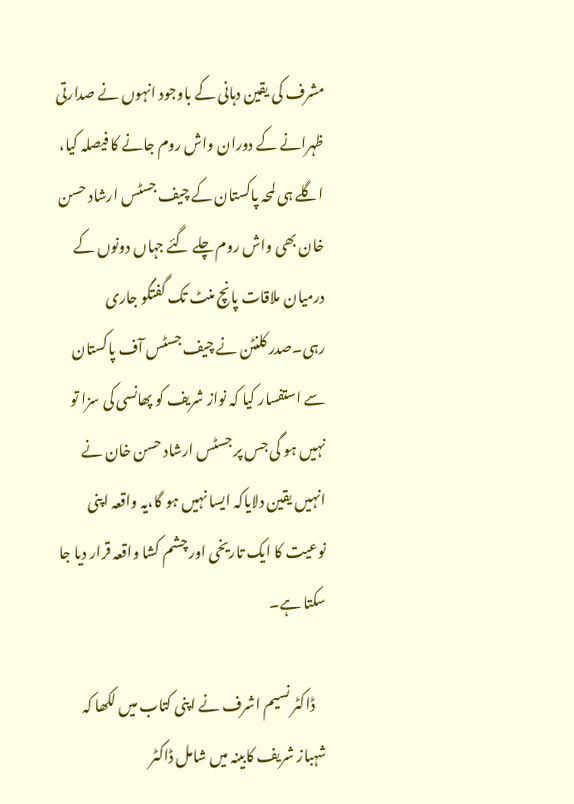مشرف کی یقین دہانی کے باوجود انہوں نے صدارتی ظہرانے کے دوران واش روم جانے کا فیصلہ کیا، اگلے ہی لمحہ پاکستان کے چیف جسٹس ارشاد حسن خان بھی واش روم چلے گئے جہاں دونوں کے درمیان ملاقات پانچ منٹ تک گفتگو جاری رہی۔صدر کلنٹن نے چیف جسٹس آف پاکستان سے استفسار کیا کہ نواز شریف کو پھانسی کی سزا تو نہیں ہو گی جس پر جسٹس ارشاد حسن خان نے انہیں یقین دلایاکہ ایسا نہیں ہو گا،یہ واقعہ اپنی نوعیت کا ایک تاریخی اور چشم کشا واقعہ قرار دیا جا سکتا ہے۔

    ڈاکٹر نسیم اشرف نے اپنی کتاب میں لکھا کہ شہباز شریف کابینہ میں شامل ڈاکٹر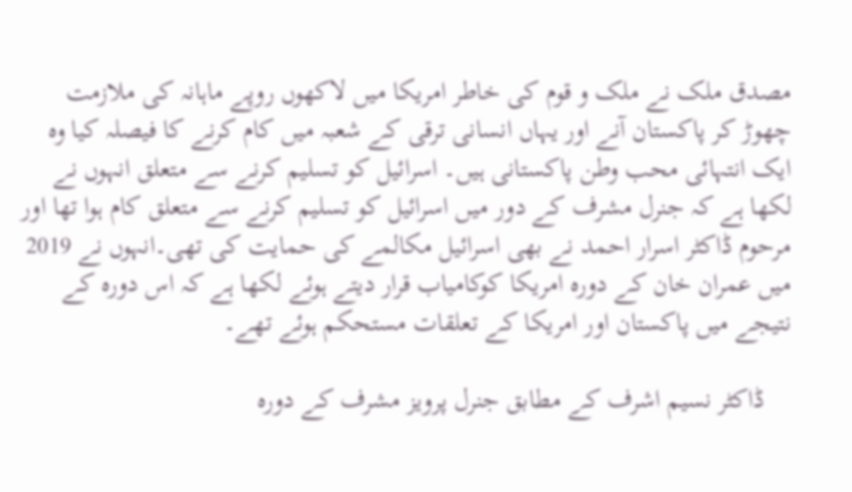مصدق ملک نے ملک و قوم کی خاطر امریکا میں لاکھوں روپے ماہانہ کی ملازمت چھوڑ کر پاکستان آنے اور یہاں انسانی ترقی کے شعبہ میں کام کرنے کا فیصلہ کیا وہ ایک انتہائی محب وطن پاکستانی ہیں۔ اسرائیل کو تسلیم کرنے سے متعلق انہوں نے لکھا ہے کہ جنرل مشرف کے دور میں اسرائیل کو تسلیم کرنے سے متعلق کام ہوا تھا اور مرحوم ڈاکٹر اسرار احمد نے بھی اسرائیل مکالمے کی حمایت کی تھی۔انہوں نے 2019 میں عمران خان کے دورہ امریکا کوکامیاب قرار دیتے ہوئے لکھا ہے کہ اس دورہ کے نتیجے میں پاکستان اور امریکا کے تعلقات مستحکم ہوئے تھے۔

    ڈاکٹر نسیم اشرف کے مطابق جنرل پرویز مشرف کے دورہ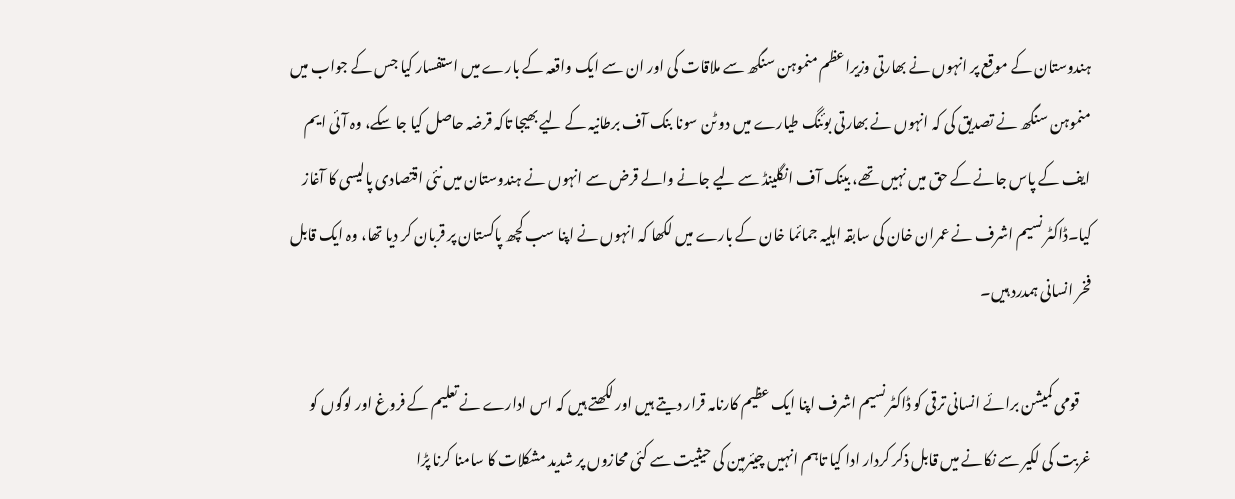ہندوستان کے موقع پر انہوں نے بھارتی وزیراعظم منموہن سنگھ سے ملاقات کی اور ان سے ایک واقعہ کے بارے میں استفسار کیا جس کے جواب میں منموہن سنگھ نے تصدیق کی کہ انہوں نے بھارتی بوئنگ طیارے میں دو ٹن سونا بنک آف برطانیہ کے لیے بھیجا تاکہ قرضہ حاصل کیا جا سکے، وہ آئی ایم ایف کے پاس جانے کے حق میں نہیں تھے، بینک آف انگلینڈ سے لیے جانے والے قرض سے انہوں نے ہندوستان میں نئی اقتصادی پالیسی کا آغاز کیا۔ڈاکٹر نسیم اشرف نے عمران خان کی سابقہ اہلیہ جمائما خان کے بارے میں لکھا کہ انہوں نے اپنا سب کچھ پاکستان پر قربان کر دیا تھا، وہ ایک قابل فخر انسانی ہمدرد ہیں۔

    قومی کمیشن برائے انسانی ترقی کو ڈاکٹر نسیم اشرف اپنا ایک عظیم کارنامہ قرار دیتے ہیں اور لکھتے ہیں کہ اس ادارے نے تعلیم کے فروغ اور لوگوں کو غربت کی لکیر سے نکانے میں قابل ذکر کردار ادا کیا تاہم انہیں چیئرمین کی حیثیت سے کئی محازوں پر شدید مشکلات کا سامنا کرنا پڑا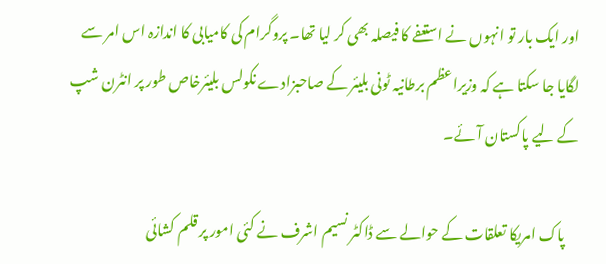اور ایک بار تو انہوں نے استعفے کا فیصلہ بھی کر لیا تھا۔ پروگرام کی کامیابی کا اندازہ اس امر سے لگایا جا سکتا ہے کہ وزیراعظم برطانیہ ٹونی بلیئر کے صاحبزادے نکولس بلیئرخاص طور پر انٹرن شپ کے لیے پاکستان آئے۔

    پاک امریکا تعلقات کے حوالے سے ڈاکٹر نسیم اشرف نے کئی امور پر قلم کشائی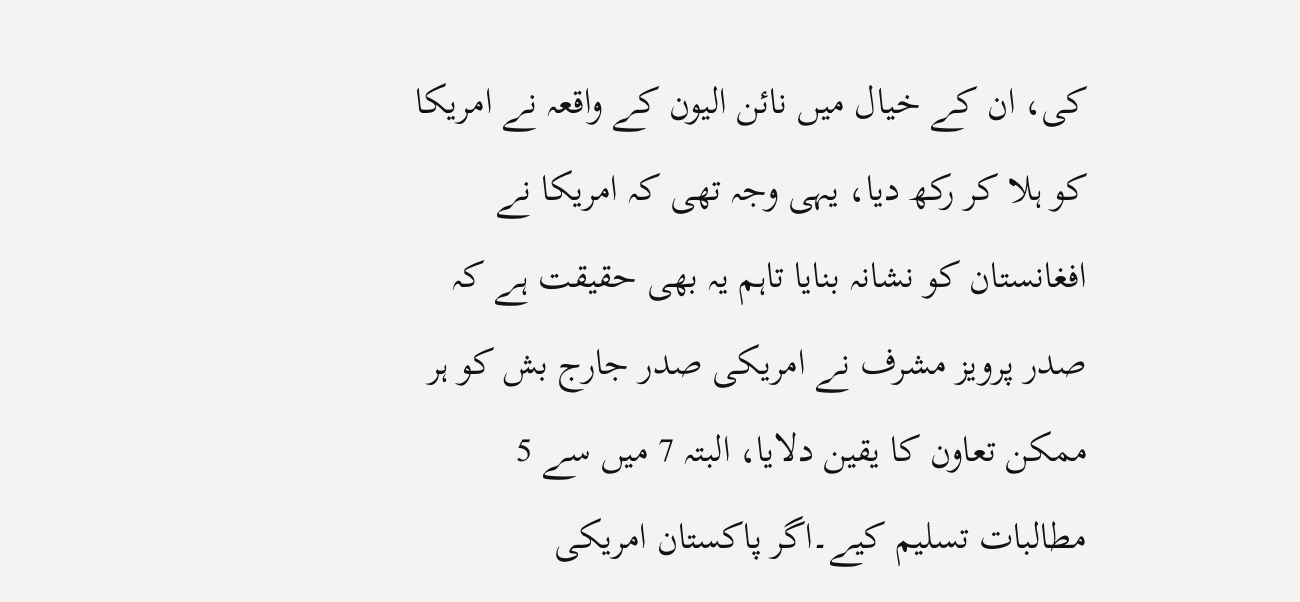کی، ان کے خیال میں نائن الیون کے واقعہ نے امریکا کو ہلا کر رکھ دیا، یہی وجہ تھی کہ امریکا نے افغانستان کو نشانہ بنایا تاہم یہ بھی حقیقت ہے کہ صدر پرویز مشرف نے امریکی صدر جارج بش کو ہر ممکن تعاون کا یقین دلایا، البتہ 7 میں سے 5 مطالبات تسلیم کیے۔اگر پاکستان امریکی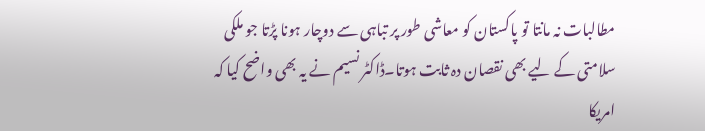مطالبات نہ مانتا تو پاکستان کو معاشی طور پر تباہی سے دوچار ہونا پڑتا جو ملکی سلامتی کے لیے بھی نقصان دہ ثابت ہوتا۔ڈاکٹر نسیم نے یہ بھی واضح کیا کہ امریکا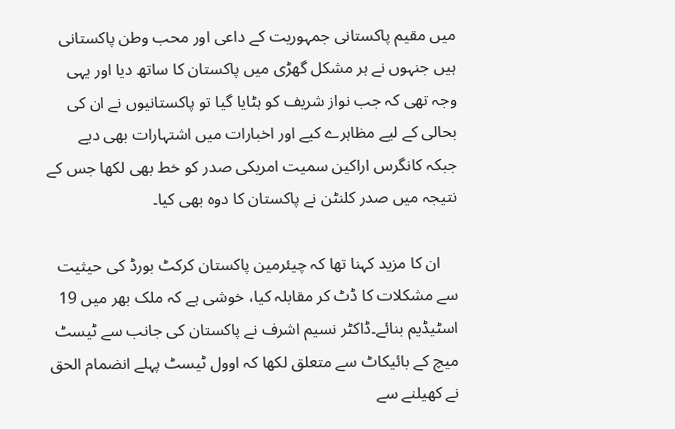میں مقیم پاکستانی جمہوریت کے داعی اور محب وطن پاکستانی ہیں جنہوں نے ہر مشکل گھڑی میں پاکستان کا ساتھ دیا اور یہی وجہ تھی کہ جب نواز شریف کو ہٹایا گیا تو پاکستانیوں نے ان کی بحالی کے لیے مظاہرے کیے اور اخبارات میں اشتہارات بھی دیے جبکہ کانگرس اراکین سمیت امریکی صدر کو خط بھی لکھا جس کے نتیجہ میں صدر کلنٹن نے پاکستان کا دوہ بھی کیا۔

    ان کا مزید کہنا تھا کہ چیئرمین پاکستان کرکٹ بورڈ کی حیثیت سے مشکلات کا ڈٹ کر مقابلہ کیا، خوشی ہے کہ ملک بھر میں 19 اسٹیڈیم بنائے۔ڈاکٹر نسیم اشرف نے پاکستان کی جانب سے ٹیسٹ میچ کے بائیکاٹ سے متعلق لکھا کہ اوول ٹیسٹ پہلے انضمام الحق نے کھیلنے سے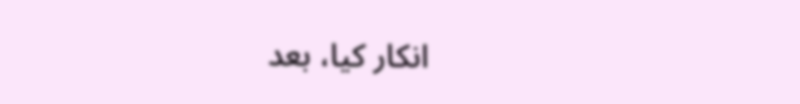انکار کیا، بعد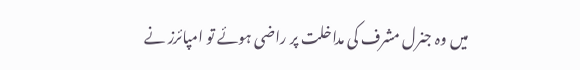میں وہ جنرل مشرف کی مداخلت پر راضی ہوئے تو امپائرز نے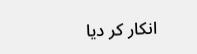انکار کر دیا